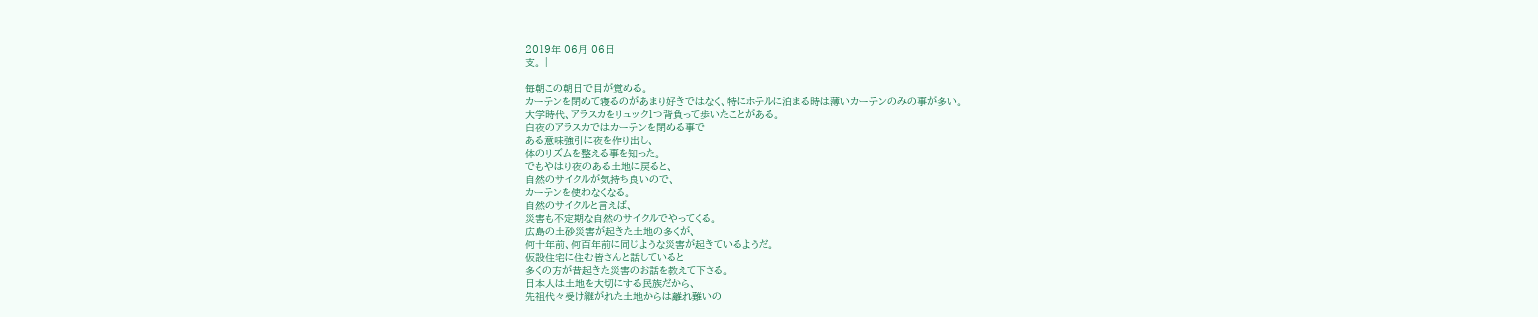2019年 06月 06日
支。 |

毎朝この朝日で目が覚める。
カーテンを閉めて寝るのがあまり好きではなく、特にホテルに泊まる時は薄いカーテンのみの事が多い。
大学時代、アラスカをリュック1つ背負って歩いたことがある。
白夜のアラスカではカーテンを閉める事で
ある意味強引に夜を作り出し、
体のリズムを整える事を知った。
でもやはり夜のある土地に戻ると、
自然のサイクルが気持ち良いので、
カーテンを使わなくなる。
自然のサイクルと言えば、
災害も不定期な自然のサイクルでやってくる。
広島の土砂災害が起きた土地の多くが、
何十年前、何百年前に同じような災害が起きているようだ。
仮設住宅に住む皆さんと話していると
多くの方が昔起きた災害のお話を教えて下さる。
日本人は土地を大切にする民族だから、
先祖代々受け継がれた土地からは離れ難いの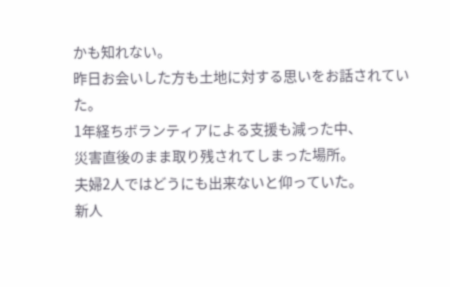かも知れない。
昨日お会いした方も土地に対する思いをお話されていた。
1年経ちボランティアによる支援も減った中、
災害直後のまま取り残されてしまった場所。
夫婦2人ではどうにも出来ないと仰っていた。
新人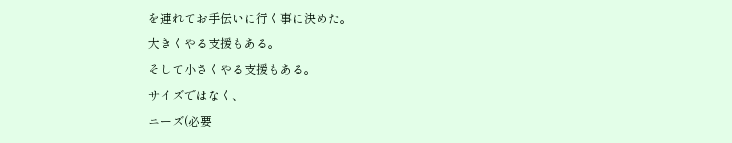を連れてお手伝いに行く事に決めた。
大きくやる支援もある。
そして小さくやる支援もある。
サイズではなく、
ニーズ(必要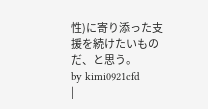性)に寄り添った支援を続けたいものだ、と思う。
by kimi0921cfd
|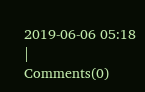2019-06-06 05:18
|
Comments(0)